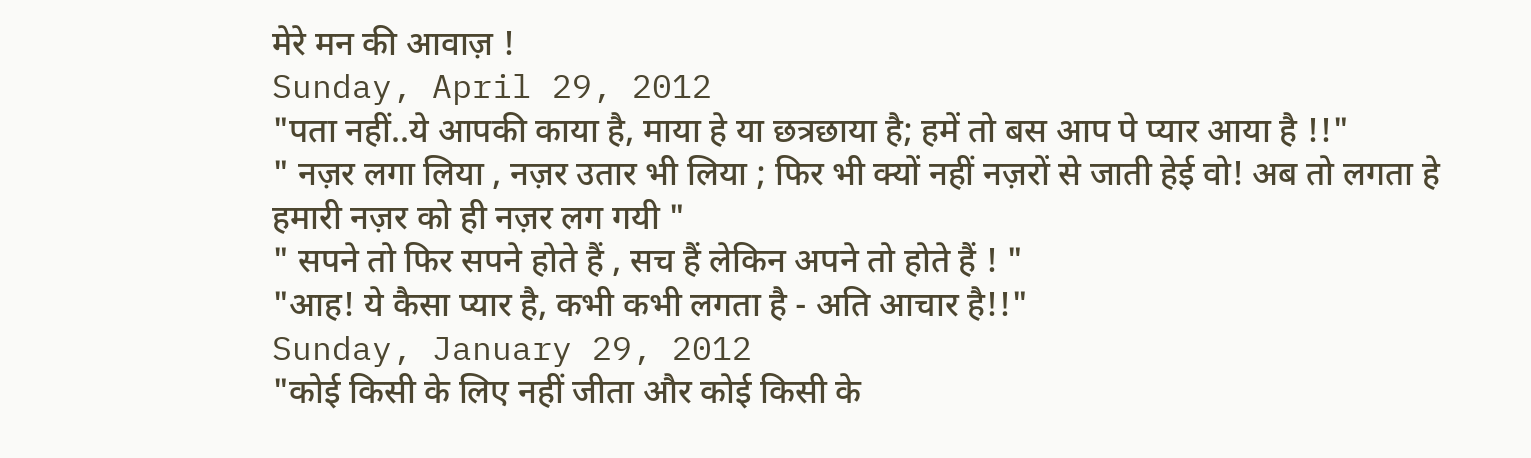मेरे मन की आवाज़ !
Sunday, April 29, 2012
"पता नहीं..ये आपकी काया है, माया हे या छत्रछाया है; हमें तो बस आप पे प्यार आया है !!"
" नज़र लगा लिया , नज़र उतार भी लिया ; फिर भी क्यों नहीं नज़रों से जाती हेई वो! अब तो लगता हे हमारी नज़र को ही नज़र लग गयी "
" सपने तो फिर सपने होते हैं , सच हैं लेकिन अपने तो होते हैं ! "
"आह! ये कैसा प्यार है, कभी कभी लगता है - अति आचार है!!"
Sunday, January 29, 2012
"कोई किसी के लिए नहीं जीता और कोई किसी के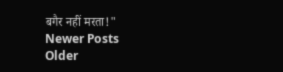बगैर नहीं मरता!"
Newer Posts
Older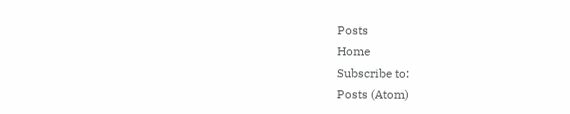Posts
Home
Subscribe to:
Posts (Atom)